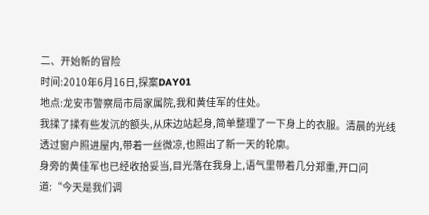二、开始新的冒险
时间:2010年6月16日,探案DAY01
地点:龙安市警察局市局家属院,我和黄佳军的住处。
我揉了揉有些发沉的额头,从床边站起身,简单整理了一下身上的衣服。清晨的光线透过窗户照进屋内,带着一丝微凉,也照出了新一天的轮廓。
身旁的黄佳军也已经收拾妥当,目光落在我身上,语气里带着几分郑重,开口问道:“今天是我们调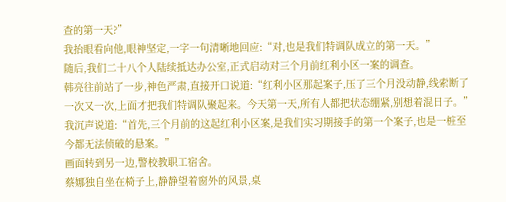查的第一天?”
我抬眼看向他,眼神坚定,一字一句清晰地回应:“对,也是我们特调队成立的第一天。”
随后,我们二十八个人陆续抵达办公室,正式启动对三个月前红利小区一案的调查。
韩亮往前站了一步,神色严肃,直接开口说道:“红利小区那起案子,压了三个月没动静,线索断了一次又一次,上面才把我们特调队聚起来。今天第一天,所有人都把状态绷紧,别想着混日子。”
我沉声说道:“首先,三个月前的这起红利小区案,是我们实习期接手的第一个案子,也是一桩至今都无法侦破的悬案。”
画面转到另一边,警校教职工宿舍。
蔡娜独自坐在椅子上,静静望着窗外的风景,桌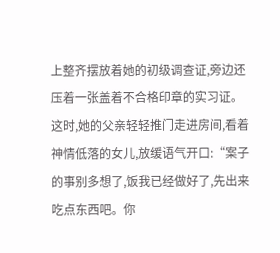上整齐摆放着她的初级调查证,旁边还压着一张盖着不合格印章的实习证。
这时,她的父亲轻轻推门走进房间,看着神情低落的女儿,放缓语气开口:“案子的事别多想了,饭我已经做好了,先出来吃点东西吧。你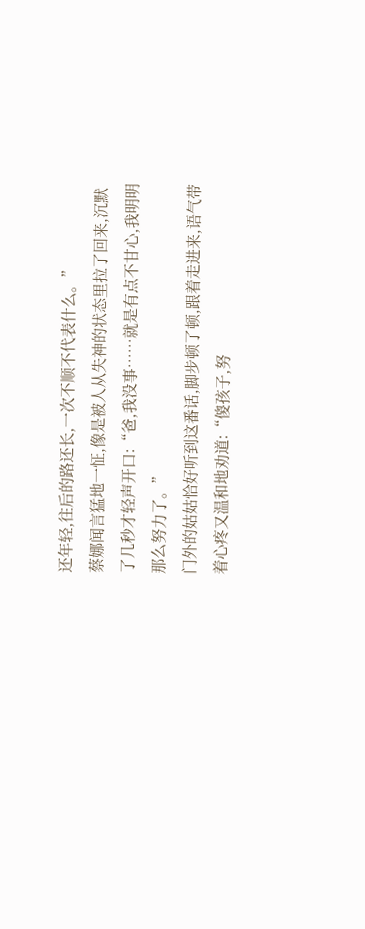还年轻,往后的路还长,一次不顺不代表什么。”
蔡娜闻言猛地一怔,像是被人从失神的状态里拉了回来,沉默了几秒才轻声开口:“爸,我没事……就是有点不甘心,我明明那么努力了。”
门外的姑姑恰好听到这番话,脚步顿了顿,跟着走进来,语气带着心疼又温和地劝道:“傻孩子,努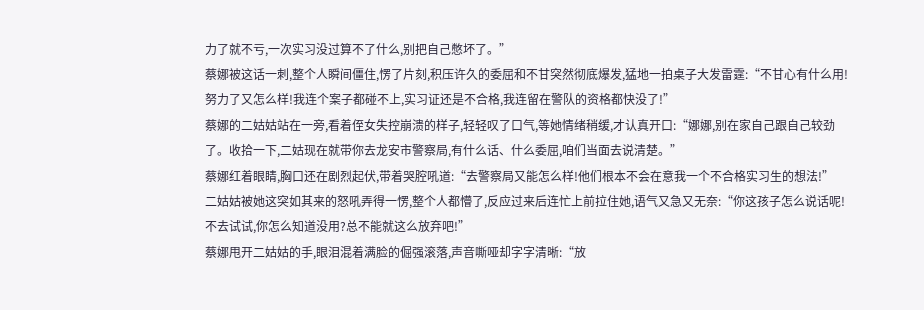力了就不亏,一次实习没过算不了什么,别把自己憋坏了。”
蔡娜被这话一刺,整个人瞬间僵住,愣了片刻,积压许久的委屈和不甘突然彻底爆发,猛地一拍桌子大发雷霆:“不甘心有什么用!努力了又怎么样!我连个案子都碰不上,实习证还是不合格,我连留在警队的资格都快没了!”
蔡娜的二姑姑站在一旁,看着侄女失控崩溃的样子,轻轻叹了口气,等她情绪稍缓,才认真开口:“娜娜,别在家自己跟自己较劲了。收拾一下,二姑现在就带你去龙安市警察局,有什么话、什么委屈,咱们当面去说清楚。”
蔡娜红着眼睛,胸口还在剧烈起伏,带着哭腔吼道:“去警察局又能怎么样!他们根本不会在意我一个不合格实习生的想法!”
二姑姑被她这突如其来的怒吼弄得一愣,整个人都懵了,反应过来后连忙上前拉住她,语气又急又无奈:“你这孩子怎么说话呢!不去试试,你怎么知道没用?总不能就这么放弃吧!”
蔡娜甩开二姑姑的手,眼泪混着满脸的倔强滚落,声音嘶哑却字字清晰:“放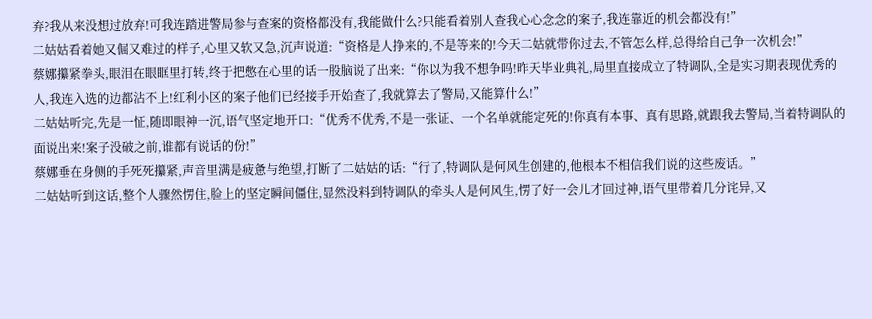弃?我从来没想过放弃!可我连踏进警局参与查案的资格都没有,我能做什么?只能看着别人查我心心念念的案子,我连靠近的机会都没有!”
二姑姑看着她又倔又难过的样子,心里又软又急,沉声说道:“资格是人挣来的,不是等来的!今天二姑就带你过去,不管怎么样,总得给自己争一次机会!”
蔡娜攥紧拳头,眼泪在眼眶里打转,终于把憋在心里的话一股脑说了出来:“你以为我不想争吗!昨天毕业典礼,局里直接成立了特调队,全是实习期表现优秀的人,我连入选的边都沾不上!红利小区的案子他们已经接手开始查了,我就算去了警局,又能算什么!”
二姑姑听完,先是一怔,随即眼神一沉,语气坚定地开口:“优秀不优秀,不是一张证、一个名单就能定死的!你真有本事、真有思路,就跟我去警局,当着特调队的面说出来!案子没破之前,谁都有说话的份!”
蔡娜垂在身侧的手死死攥紧,声音里满是疲惫与绝望,打断了二姑姑的话:“行了,特调队是何风生创建的,他根本不相信我们说的这些废话。”
二姑姑听到这话,整个人骤然愣住,脸上的坚定瞬间僵住,显然没料到特调队的牵头人是何风生,愣了好一会儿才回过神,语气里带着几分诧异,又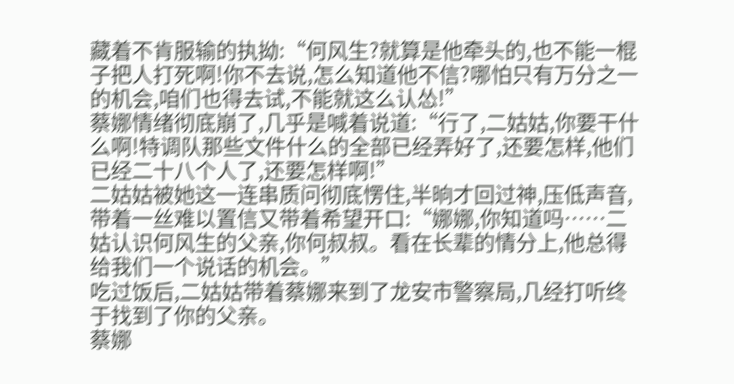藏着不肯服输的执拗:“何风生?就算是他牵头的,也不能一棍子把人打死啊!你不去说,怎么知道他不信?哪怕只有万分之一的机会,咱们也得去试,不能就这么认怂!”
蔡娜情绪彻底崩了,几乎是喊着说道:“行了,二姑姑,你要干什么啊!特调队那些文件什么的全部已经弄好了,还要怎样,他们已经二十八个人了,还要怎样啊!”
二姑姑被她这一连串质问彻底愣住,半晌才回过神,压低声音,带着一丝难以置信又带着希望开口:“娜娜,你知道吗……二姑认识何风生的父亲,你何叔叔。看在长辈的情分上,他总得给我们一个说话的机会。”
吃过饭后,二姑姑带着蔡娜来到了龙安市警察局,几经打听终于找到了你的父亲。
蔡娜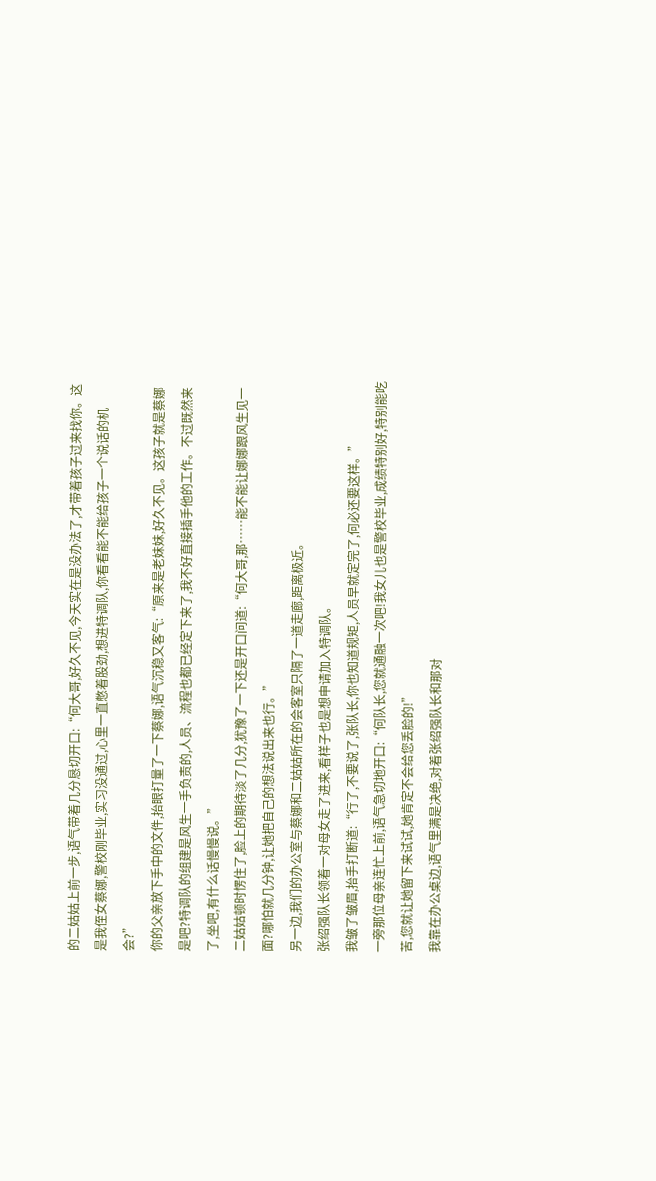的二姑姑上前一步,语气带着几分恳切开口:“何大哥,好久不见,今天实在是没办法了,才带着孩子过来找你。这是我侄女蔡娜,警校刚毕业,实习没通过,心里一直憋着股劲,想进特调队,你看看能不能给孩子一个说话的机会?”
你的父亲放下手中的文件,抬眼打量了一下蔡娜,语气沉稳又客气:“原来是老妹妹,好久不见。这孩子就是蔡娜是吧?特调队的组建是风生一手负责的,人员、流程也都已经定下来了,我不好直接插手他的工作。不过既然来了,坐吧,有什么话慢慢说。”
二姑姑顿时愣住了,脸上的期待淡了几分,犹豫了一下还是开口问道:“何大哥,那……能不能让娜娜跟风生见一面?哪怕就几分钟,让她把自己的想法说出来也行。”
另一边,我们的办公室与蔡娜和二姑姑所在的会客室只隔了一道走廊,距离极近。
张绍强队长领着一对母女走了进来,看样子也是想申请加入特调队。
我皱了皱眉,抬手打断道:“行了,不要说了,张队长,你也知道规矩,人员早就定完了,何必还要这样。”
一旁那位母亲连忙上前,语气急切地开口:“何队长,您就通融一次吧!我女儿也是警校毕业,成绩特别好,特别能吃苦,您就让她留下来试试,她肯定不会给您丢脸的!”
我靠在办公桌边,语气里满是决绝,对着张绍强队长和那对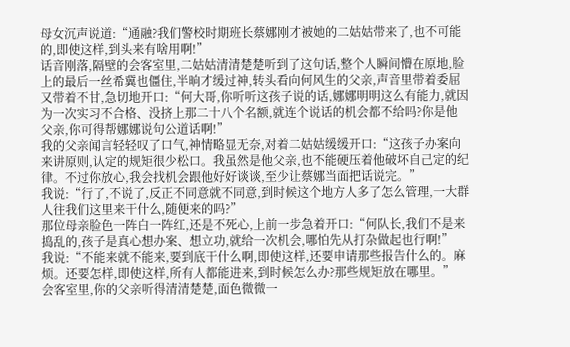母女沉声说道:“通融?我们警校时期班长蔡娜刚才被她的二姑姑带来了,也不可能的,即使这样,到头来有啥用啊!”
话音刚落,隔壁的会客室里,二姑姑清清楚楚听到了这句话,整个人瞬间懵在原地,脸上的最后一丝希冀也僵住,半晌才缓过神,转头看向何风生的父亲,声音里带着委屈又带着不甘,急切地开口:“何大哥,你听听这孩子说的话,娜娜明明这么有能力,就因为一次实习不合格、没挤上那二十八个名额,就连个说话的机会都不给吗?你是他父亲,你可得帮娜娜说句公道话啊!”
我的父亲闻言轻轻叹了口气,神情略显无奈,对着二姑姑缓缓开口:“这孩子办案向来讲原则,认定的规矩很少松口。我虽然是他父亲,也不能硬压着他破坏自己定的纪律。不过你放心,我会找机会跟他好好谈谈,至少让蔡娜当面把话说完。”
我说:“行了,不说了,反正不同意就不同意,到时候这个地方人多了怎么管理,一大群人往我们这里来干什么,随便来的吗?”
那位母亲脸色一阵白一阵红,还是不死心,上前一步急着开口:“何队长,我们不是来捣乱的,孩子是真心想办案、想立功,就给一次机会,哪怕先从打杂做起也行啊!”
我说:“不能来就不能来,要到底干什么啊,即使这样,还要申请那些报告什么的。麻烦。还要怎样,即使这样,所有人都能进来,到时候怎么办?那些规矩放在哪里。”
会客室里,你的父亲听得清清楚楚,面色微微一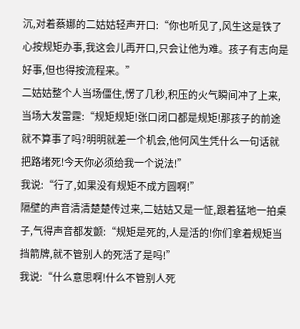沉,对着蔡娜的二姑姑轻声开口:“你也听见了,风生这是铁了心按规矩办事,我这会儿再开口,只会让他为难。孩子有志向是好事,但也得按流程来。”
二姑姑整个人当场僵住,愣了几秒,积压的火气瞬间冲了上来,当场大发雷霆:“规矩规矩!张口闭口都是规矩!那孩子的前途就不算事了吗?明明就差一个机会,他何风生凭什么一句话就把路堵死!今天你必须给我一个说法!”
我说:“行了,如果没有规矩不成方圆啊!”
隔壁的声音清清楚楚传过来,二姑姑又是一怔,跟着猛地一拍桌子,气得声音都发颤:“规矩是死的,人是活的!你们拿着规矩当挡箭牌,就不管别人的死活了是吗!”
我说:“什么意思啊!什么不管别人死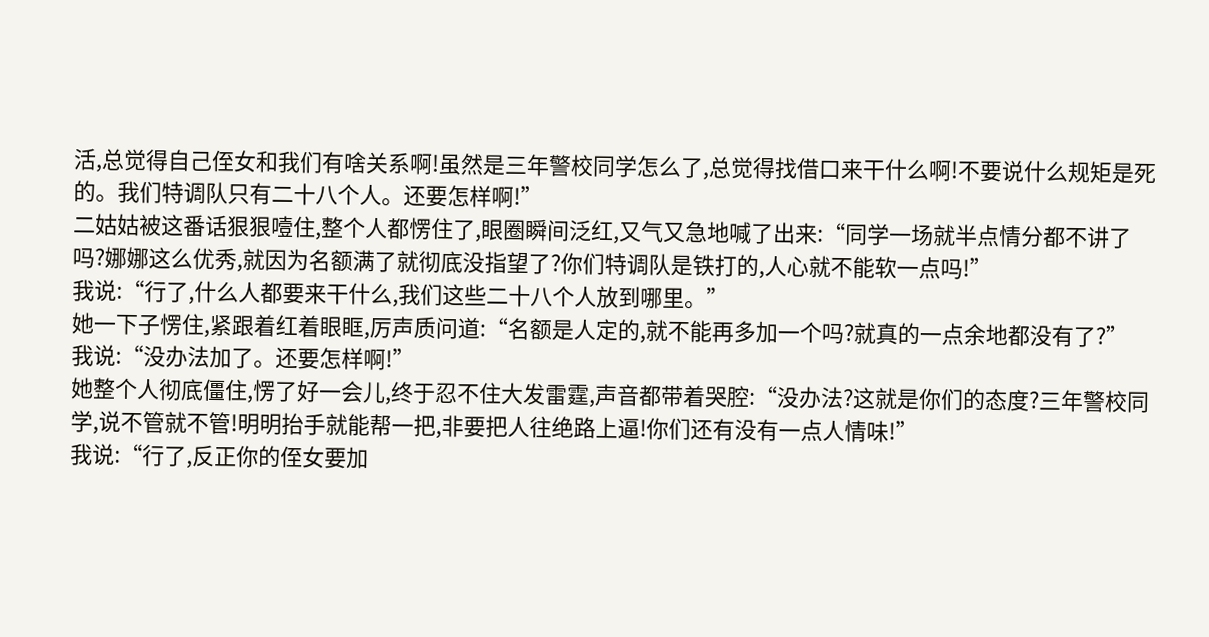活,总觉得自己侄女和我们有啥关系啊!虽然是三年警校同学怎么了,总觉得找借口来干什么啊!不要说什么规矩是死的。我们特调队只有二十八个人。还要怎样啊!”
二姑姑被这番话狠狠噎住,整个人都愣住了,眼圈瞬间泛红,又气又急地喊了出来:“同学一场就半点情分都不讲了吗?娜娜这么优秀,就因为名额满了就彻底没指望了?你们特调队是铁打的,人心就不能软一点吗!”
我说:“行了,什么人都要来干什么,我们这些二十八个人放到哪里。”
她一下子愣住,紧跟着红着眼眶,厉声质问道:“名额是人定的,就不能再多加一个吗?就真的一点余地都没有了?”
我说:“没办法加了。还要怎样啊!”
她整个人彻底僵住,愣了好一会儿,终于忍不住大发雷霆,声音都带着哭腔:“没办法?这就是你们的态度?三年警校同学,说不管就不管!明明抬手就能帮一把,非要把人往绝路上逼!你们还有没有一点人情味!”
我说:“行了,反正你的侄女要加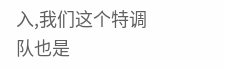入,我们这个特调队也是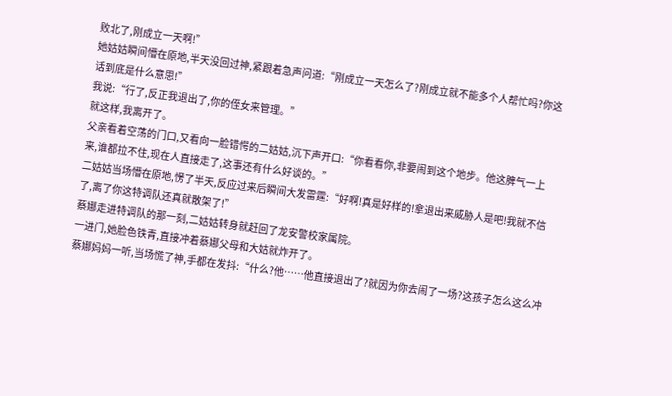败北了,刚成立一天啊!”
她姑姑瞬间懵在原地,半天没回过神,紧跟着急声问道:“刚成立一天怎么了?刚成立就不能多个人帮忙吗?你这话到底是什么意思!”
我说:“行了,反正我退出了,你的侄女来管理。”
就这样,我离开了。
父亲看着空荡的门口,又看向一脸错愕的二姑姑,沉下声开口:“你看看你,非要闹到这个地步。他这脾气一上来,谁都拉不住,现在人直接走了,这事还有什么好谈的。”
二姑姑当场懵在原地,愣了半天,反应过来后瞬间大发雷霆:“好啊!真是好样的!拿退出来威胁人是吧!我就不信了,离了你这特调队还真就散架了!”
蔡娜走进特调队的那一刻,二姑姑转身就赶回了龙安警校家属院。
一进门,她脸色铁青,直接冲着蔡娜父母和大姑就炸开了。
蔡娜妈妈一听,当场慌了神,手都在发抖:“什么?他……他直接退出了?就因为你去闹了一场?这孩子怎么这么冲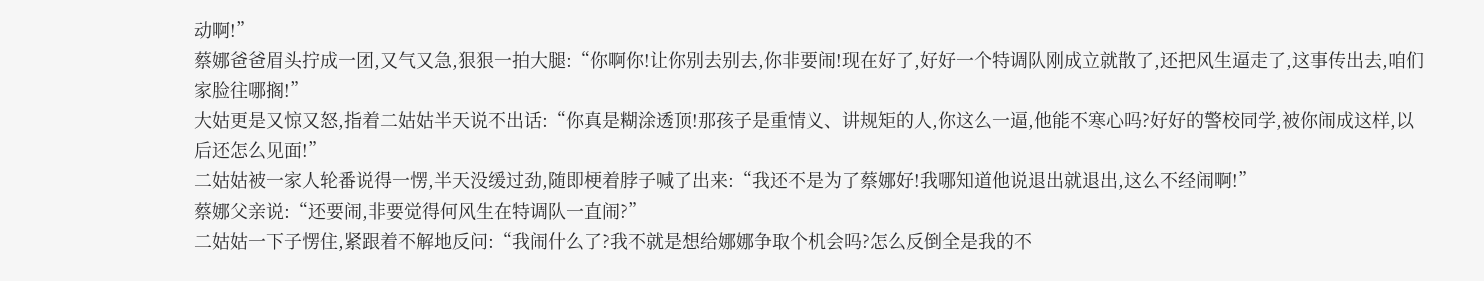动啊!”
蔡娜爸爸眉头拧成一团,又气又急,狠狠一拍大腿:“你啊你!让你别去别去,你非要闹!现在好了,好好一个特调队刚成立就散了,还把风生逼走了,这事传出去,咱们家脸往哪搁!”
大姑更是又惊又怒,指着二姑姑半天说不出话:“你真是糊涂透顶!那孩子是重情义、讲规矩的人,你这么一逼,他能不寒心吗?好好的警校同学,被你闹成这样,以后还怎么见面!”
二姑姑被一家人轮番说得一愣,半天没缓过劲,随即梗着脖子喊了出来:“我还不是为了蔡娜好!我哪知道他说退出就退出,这么不经闹啊!”
蔡娜父亲说:“还要闹,非要觉得何风生在特调队一直闹?”
二姑姑一下子愣住,紧跟着不解地反问:“我闹什么了?我不就是想给娜娜争取个机会吗?怎么反倒全是我的不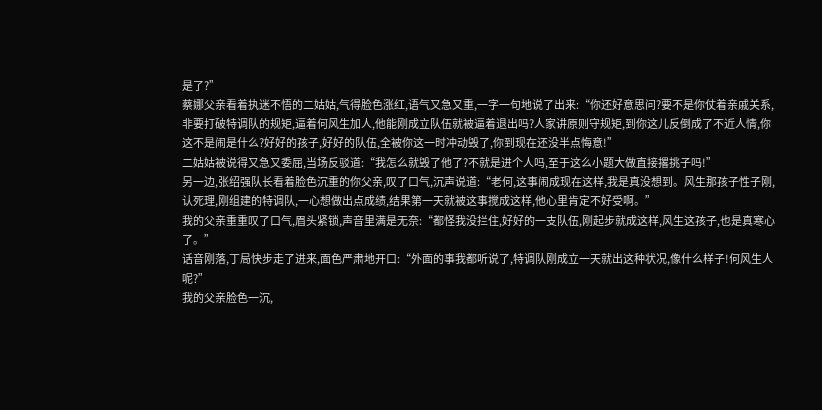是了?”
蔡娜父亲看着执迷不悟的二姑姑,气得脸色涨红,语气又急又重,一字一句地说了出来:“你还好意思问?要不是你仗着亲戚关系,非要打破特调队的规矩,逼着何风生加人,他能刚成立队伍就被逼着退出吗?人家讲原则守规矩,到你这儿反倒成了不近人情,你这不是闹是什么?好好的孩子,好好的队伍,全被你这一时冲动毁了,你到现在还没半点悔意!”
二姑姑被说得又急又委屈,当场反驳道:“我怎么就毁了他了?不就是进个人吗,至于这么小题大做直接撂挑子吗!”
另一边,张绍强队长看着脸色沉重的你父亲,叹了口气,沉声说道:“老何,这事闹成现在这样,我是真没想到。风生那孩子性子刚,认死理,刚组建的特调队,一心想做出点成绩,结果第一天就被这事搅成这样,他心里肯定不好受啊。”
我的父亲重重叹了口气,眉头紧锁,声音里满是无奈:“都怪我没拦住,好好的一支队伍,刚起步就成这样,风生这孩子,也是真寒心了。”
话音刚落,丁局快步走了进来,面色严肃地开口:“外面的事我都听说了,特调队刚成立一天就出这种状况,像什么样子!何风生人呢?”
我的父亲脸色一沉,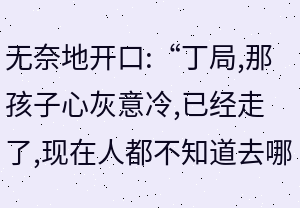无奈地开口:“丁局,那孩子心灰意冷,已经走了,现在人都不知道去哪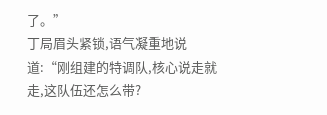了。”
丁局眉头紧锁,语气凝重地说道:“刚组建的特调队,核心说走就走,这队伍还怎么带?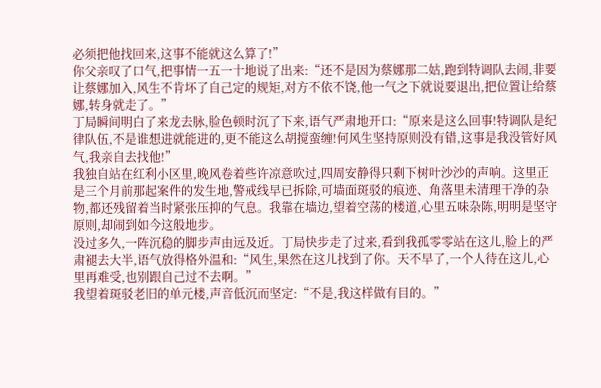必须把他找回来,这事不能就这么算了!”
你父亲叹了口气,把事情一五一十地说了出来:“还不是因为蔡娜那二姑,跑到特调队去闹,非要让蔡娜加入,风生不肯坏了自己定的规矩,对方不依不饶,他一气之下就说要退出,把位置让给蔡娜,转身就走了。”
丁局瞬间明白了来龙去脉,脸色顿时沉了下来,语气严肃地开口:“原来是这么回事!特调队是纪律队伍,不是谁想进就能进的,更不能这么胡搅蛮缠!何风生坚持原则没有错,这事是我没管好风气,我亲自去找他!”
我独自站在红利小区里,晚风卷着些许凉意吹过,四周安静得只剩下树叶沙沙的声响。这里正是三个月前那起案件的发生地,警戒线早已拆除,可墙面斑驳的痕迹、角落里未清理干净的杂物,都还残留着当时紧张压抑的气息。我靠在墙边,望着空荡的楼道,心里五味杂陈,明明是坚守原则,却闹到如今这般地步。
没过多久,一阵沉稳的脚步声由远及近。丁局快步走了过来,看到我孤零零站在这儿,脸上的严肃褪去大半,语气放得格外温和:“风生,果然在这儿找到了你。天不早了,一个人待在这儿,心里再难受,也别跟自己过不去啊。”
我望着斑驳老旧的单元楼,声音低沉而坚定:“不是,我这样做有目的。”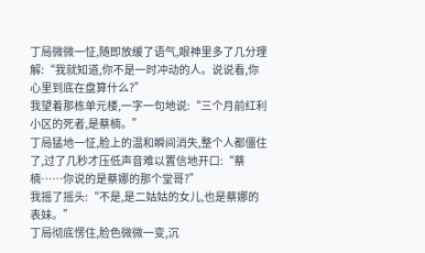丁局微微一怔,随即放缓了语气,眼神里多了几分理解:“我就知道,你不是一时冲动的人。说说看,你心里到底在盘算什么?”
我望着那栋单元楼,一字一句地说:“三个月前红利小区的死者,是蔡楠。”
丁局猛地一怔,脸上的温和瞬间消失,整个人都僵住了,过了几秒才压低声音难以置信地开口:“蔡楠……你说的是蔡娜的那个堂哥?”
我摇了摇头:“不是,是二姑姑的女儿,也是蔡娜的表妹。”
丁局彻底愣住,脸色微微一变,沉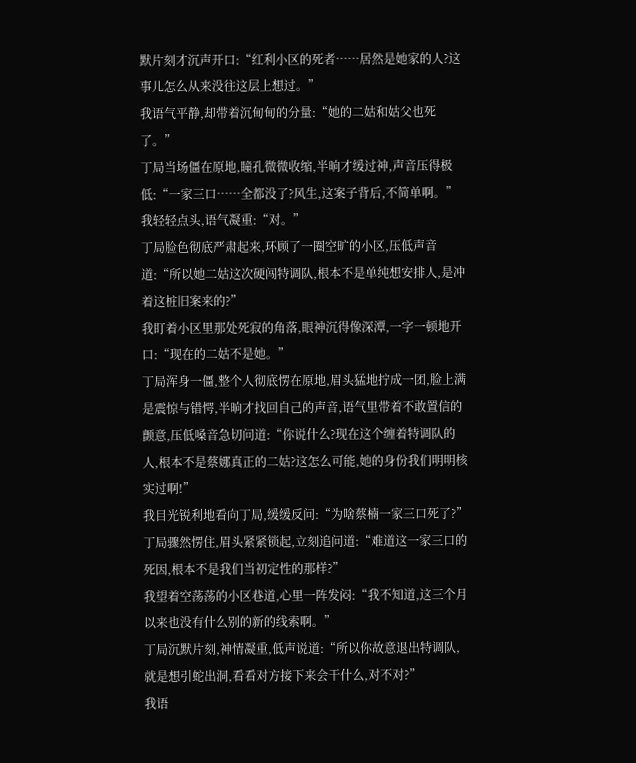默片刻才沉声开口:“红利小区的死者……居然是她家的人?这事儿怎么从来没往这层上想过。”
我语气平静,却带着沉甸甸的分量:“她的二姑和姑父也死了。”
丁局当场僵在原地,瞳孔微微收缩,半晌才缓过神,声音压得极低:“一家三口……全都没了?风生,这案子背后,不简单啊。”
我轻轻点头,语气凝重:“对。”
丁局脸色彻底严肃起来,环顾了一圈空旷的小区,压低声音道:“所以她二姑这次硬闯特调队,根本不是单纯想安排人,是冲着这桩旧案来的?”
我盯着小区里那处死寂的角落,眼神沉得像深潭,一字一顿地开口:“现在的二姑不是她。”
丁局浑身一僵,整个人彻底愣在原地,眉头猛地拧成一团,脸上满是震惊与错愕,半晌才找回自己的声音,语气里带着不敢置信的颤意,压低嗓音急切问道:“你说什么?现在这个缠着特调队的人,根本不是蔡娜真正的二姑?这怎么可能,她的身份我们明明核实过啊!”
我目光锐利地看向丁局,缓缓反问:“为啥蔡楠一家三口死了?”
丁局骤然愣住,眉头紧紧锁起,立刻追问道:“难道这一家三口的死因,根本不是我们当初定性的那样?”
我望着空荡荡的小区巷道,心里一阵发闷:“我不知道,这三个月以来也没有什么别的新的线索啊。”
丁局沉默片刻,神情凝重,低声说道:“所以你故意退出特调队,就是想引蛇出洞,看看对方接下来会干什么,对不对?”
我语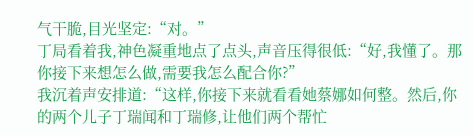气干脆,目光坚定:“对。”
丁局看着我,神色凝重地点了点头,声音压得很低:“好,我懂了。那你接下来想怎么做,需要我怎么配合你?”
我沉着声安排道:“这样,你接下来就看看她蔡娜如何整。然后,你的两个儿子丁瑞闻和丁瑞修,让他们两个帮忙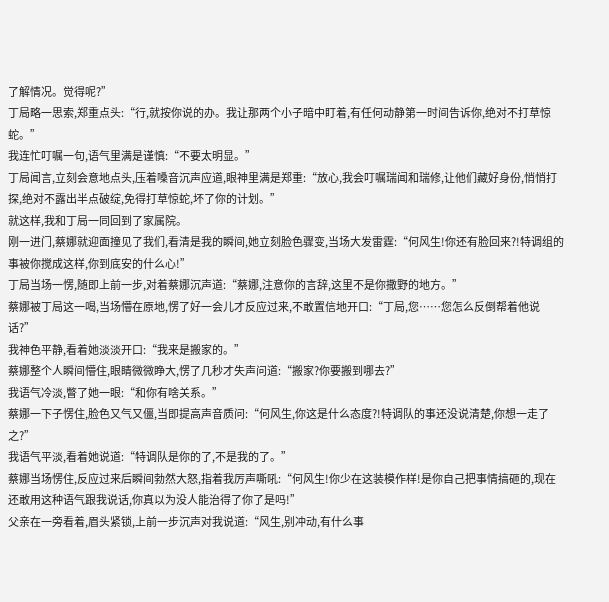了解情况。觉得呢?”
丁局略一思索,郑重点头:“行,就按你说的办。我让那两个小子暗中盯着,有任何动静第一时间告诉你,绝对不打草惊蛇。”
我连忙叮嘱一句,语气里满是谨慎:“不要太明显。”
丁局闻言,立刻会意地点头,压着嗓音沉声应道,眼神里满是郑重:“放心,我会叮嘱瑞闻和瑞修,让他们藏好身份,悄悄打探,绝对不露出半点破绽,免得打草惊蛇,坏了你的计划。”
就这样,我和丁局一同回到了家属院。
刚一进门,蔡娜就迎面撞见了我们,看清是我的瞬间,她立刻脸色骤变,当场大发雷霆:“何风生!你还有脸回来?!特调组的事被你搅成这样,你到底安的什么心!”
丁局当场一愣,随即上前一步,对着蔡娜沉声道:“蔡娜,注意你的言辞,这里不是你撒野的地方。”
蔡娜被丁局这一喝,当场懵在原地,愣了好一会儿才反应过来,不敢置信地开口:“丁局,您……您怎么反倒帮着他说话?”
我神色平静,看着她淡淡开口:“我来是搬家的。”
蔡娜整个人瞬间懵住,眼睛微微睁大,愣了几秒才失声问道:“搬家?你要搬到哪去?”
我语气冷淡,瞥了她一眼:“和你有啥关系。”
蔡娜一下子愣住,脸色又气又僵,当即提高声音质问:“何风生,你这是什么态度?!特调队的事还没说清楚,你想一走了之?”
我语气平淡,看着她说道:“特调队是你的了,不是我的了。”
蔡娜当场愣住,反应过来后瞬间勃然大怒,指着我厉声嘶吼:“何风生!你少在这装模作样!是你自己把事情搞砸的,现在还敢用这种语气跟我说话,你真以为没人能治得了你了是吗!”
父亲在一旁看着,眉头紧锁,上前一步沉声对我说道:“风生,别冲动,有什么事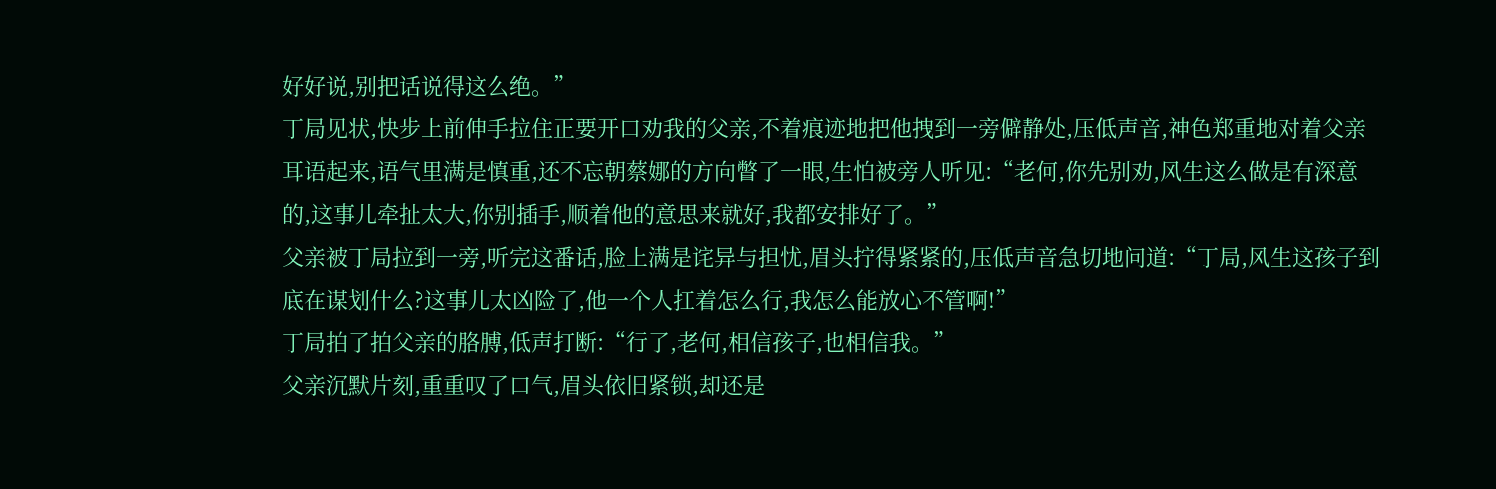好好说,别把话说得这么绝。”
丁局见状,快步上前伸手拉住正要开口劝我的父亲,不着痕迹地把他拽到一旁僻静处,压低声音,神色郑重地对着父亲耳语起来,语气里满是慎重,还不忘朝蔡娜的方向瞥了一眼,生怕被旁人听见:“老何,你先别劝,风生这么做是有深意的,这事儿牵扯太大,你别插手,顺着他的意思来就好,我都安排好了。”
父亲被丁局拉到一旁,听完这番话,脸上满是诧异与担忧,眉头拧得紧紧的,压低声音急切地问道:“丁局,风生这孩子到底在谋划什么?这事儿太凶险了,他一个人扛着怎么行,我怎么能放心不管啊!”
丁局拍了拍父亲的胳膊,低声打断:“行了,老何,相信孩子,也相信我。”
父亲沉默片刻,重重叹了口气,眉头依旧紧锁,却还是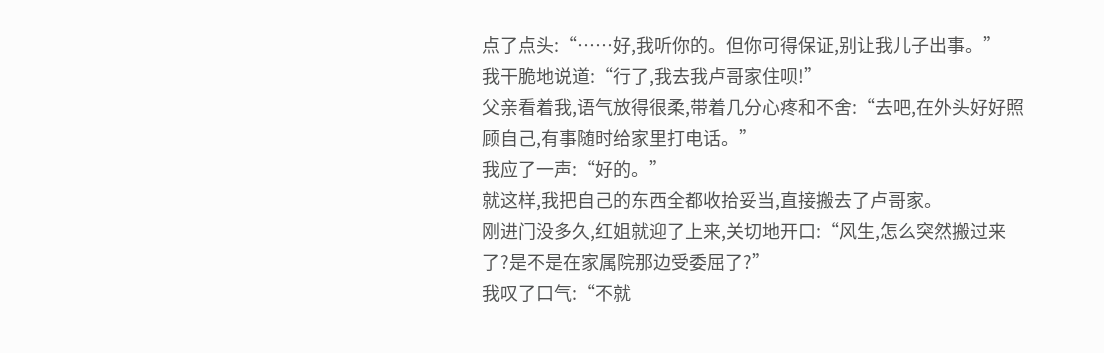点了点头:“……好,我听你的。但你可得保证,别让我儿子出事。”
我干脆地说道:“行了,我去我卢哥家住呗!”
父亲看着我,语气放得很柔,带着几分心疼和不舍:“去吧,在外头好好照顾自己,有事随时给家里打电话。”
我应了一声:“好的。”
就这样,我把自己的东西全都收拾妥当,直接搬去了卢哥家。
刚进门没多久,红姐就迎了上来,关切地开口:“风生,怎么突然搬过来了?是不是在家属院那边受委屈了?”
我叹了口气:“不就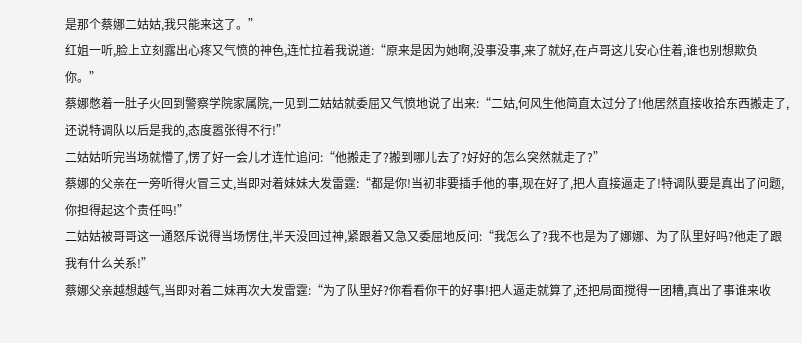是那个蔡娜二姑姑,我只能来这了。”
红姐一听,脸上立刻露出心疼又气愤的神色,连忙拉着我说道:“原来是因为她啊,没事没事,来了就好,在卢哥这儿安心住着,谁也别想欺负你。”
蔡娜憋着一肚子火回到警察学院家属院,一见到二姑姑就委屈又气愤地说了出来:“二姑,何风生他简直太过分了!他居然直接收拾东西搬走了,还说特调队以后是我的,态度嚣张得不行!”
二姑姑听完当场就懵了,愣了好一会儿才连忙追问:“他搬走了?搬到哪儿去了?好好的怎么突然就走了?”
蔡娜的父亲在一旁听得火冒三丈,当即对着妹妹大发雷霆:“都是你!当初非要插手他的事,现在好了,把人直接逼走了!特调队要是真出了问题,你担得起这个责任吗!”
二姑姑被哥哥这一通怒斥说得当场愣住,半天没回过神,紧跟着又急又委屈地反问:“我怎么了?我不也是为了娜娜、为了队里好吗?他走了跟我有什么关系!”
蔡娜父亲越想越气,当即对着二妹再次大发雷霆:“为了队里好?你看看你干的好事!把人逼走就算了,还把局面搅得一团糟,真出了事谁来收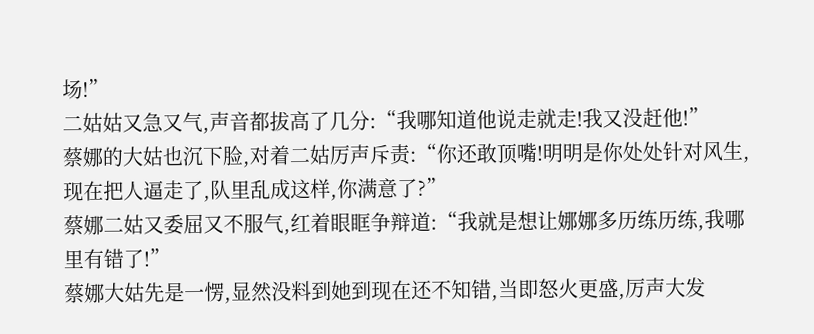场!”
二姑姑又急又气,声音都拔高了几分:“我哪知道他说走就走!我又没赶他!”
蔡娜的大姑也沉下脸,对着二姑厉声斥责:“你还敢顶嘴!明明是你处处针对风生,现在把人逼走了,队里乱成这样,你满意了?”
蔡娜二姑又委屈又不服气,红着眼眶争辩道:“我就是想让娜娜多历练历练,我哪里有错了!”
蔡娜大姑先是一愣,显然没料到她到现在还不知错,当即怒火更盛,厉声大发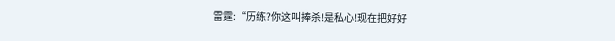雷霆:“历练?你这叫捧杀!是私心!现在把好好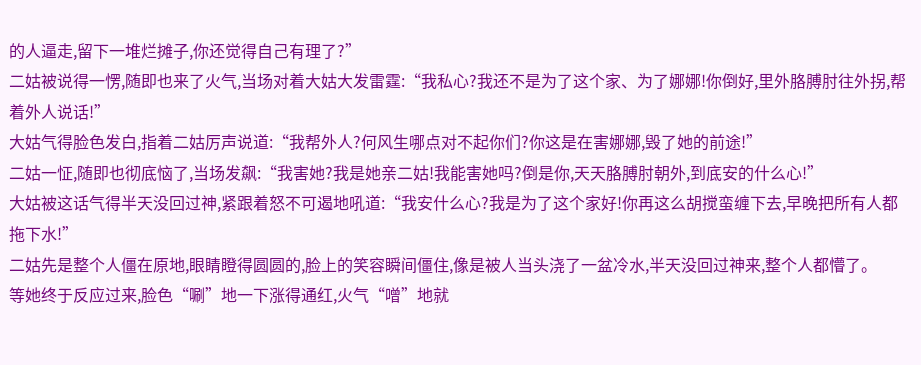的人逼走,留下一堆烂摊子,你还觉得自己有理了?”
二姑被说得一愣,随即也来了火气,当场对着大姑大发雷霆:“我私心?我还不是为了这个家、为了娜娜!你倒好,里外胳膊肘往外拐,帮着外人说话!”
大姑气得脸色发白,指着二姑厉声说道:“我帮外人?何风生哪点对不起你们?你这是在害娜娜,毁了她的前途!”
二姑一怔,随即也彻底恼了,当场发飙:“我害她?我是她亲二姑!我能害她吗?倒是你,天天胳膊肘朝外,到底安的什么心!”
大姑被这话气得半天没回过神,紧跟着怒不可遏地吼道:“我安什么心?我是为了这个家好!你再这么胡搅蛮缠下去,早晚把所有人都拖下水!”
二姑先是整个人僵在原地,眼睛瞪得圆圆的,脸上的笑容瞬间僵住,像是被人当头浇了一盆冷水,半天没回过神来,整个人都懵了。
等她终于反应过来,脸色“唰”地一下涨得通红,火气“噌”地就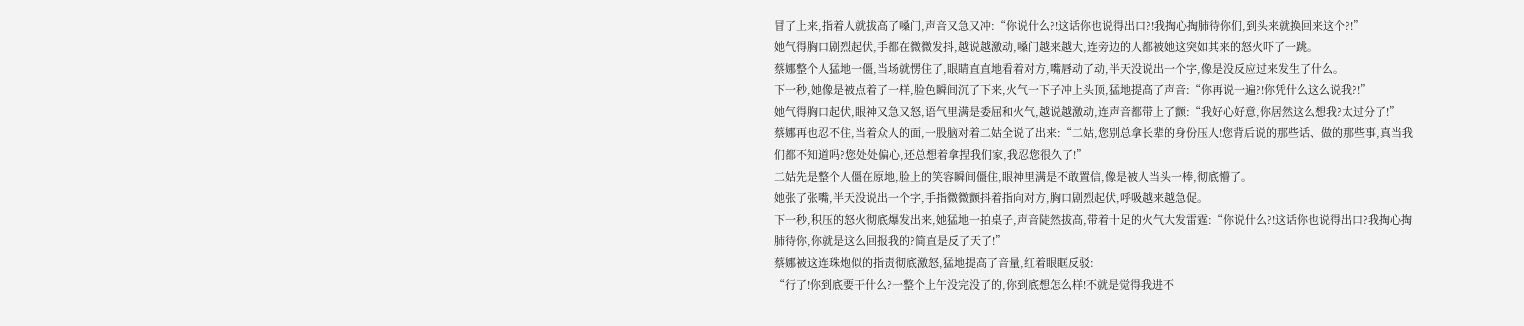冒了上来,指着人就拔高了嗓门,声音又急又冲:“你说什么?!这话你也说得出口?!我掏心掏肺待你们,到头来就换回来这个?!”
她气得胸口剧烈起伏,手都在微微发抖,越说越激动,嗓门越来越大,连旁边的人都被她这突如其来的怒火吓了一跳。
蔡娜整个人猛地一僵,当场就愣住了,眼睛直直地看着对方,嘴唇动了动,半天没说出一个字,像是没反应过来发生了什么。
下一秒,她像是被点着了一样,脸色瞬间沉了下来,火气一下子冲上头顶,猛地提高了声音:“你再说一遍?!你凭什么这么说我?!”
她气得胸口起伏,眼神又急又怒,语气里满是委屈和火气,越说越激动,连声音都带上了颤:“我好心好意,你居然这么想我?太过分了!”
蔡娜再也忍不住,当着众人的面,一股脑对着二姑全说了出来:“二姑,您别总拿长辈的身份压人!您背后说的那些话、做的那些事,真当我们都不知道吗?您处处偏心,还总想着拿捏我们家,我忍您很久了!”
二姑先是整个人僵在原地,脸上的笑容瞬间僵住,眼神里满是不敢置信,像是被人当头一棒,彻底懵了。
她张了张嘴,半天没说出一个字,手指微微颤抖着指向对方,胸口剧烈起伏,呼吸越来越急促。
下一秒,积压的怒火彻底爆发出来,她猛地一拍桌子,声音陡然拔高,带着十足的火气大发雷霆:“你说什么?!这话你也说得出口?我掏心掏肺待你,你就是这么回报我的?简直是反了天了!”
蔡娜被这连珠炮似的指责彻底激怒,猛地提高了音量,红着眼眶反驳:
“行了!你到底要干什么?一整个上午没完没了的,你到底想怎么样!不就是觉得我进不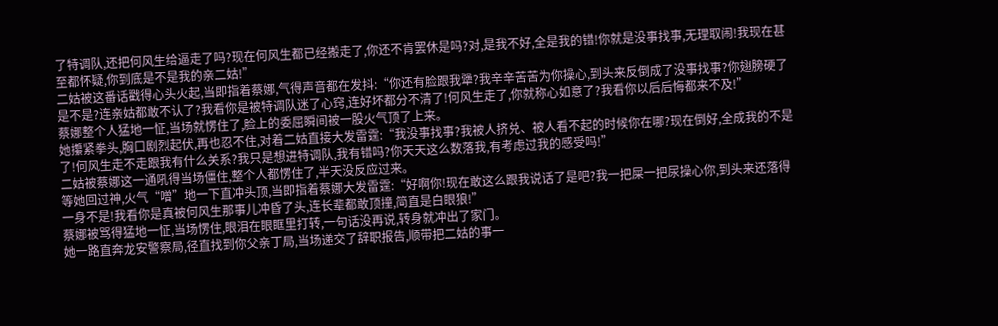了特调队,还把何风生给逼走了吗?现在何风生都已经搬走了,你还不肯罢休是吗?对,是我不好,全是我的错!你就是没事找事,无理取闹!我现在甚至都怀疑,你到底是不是我的亲二姑!”
二姑被这番话戳得心头火起,当即指着蔡娜,气得声音都在发抖:“你还有脸跟我犟?我辛辛苦苦为你操心,到头来反倒成了没事找事?你翅膀硬了是不是?连亲姑都敢不认了?我看你是被特调队迷了心窍,连好坏都分不清了!何风生走了,你就称心如意了?我看你以后后悔都来不及!”
蔡娜整个人猛地一怔,当场就愣住了,脸上的委屈瞬间被一股火气顶了上来。
她攥紧拳头,胸口剧烈起伏,再也忍不住,对着二姑直接大发雷霆:“我没事找事?我被人挤兑、被人看不起的时候你在哪?现在倒好,全成我的不是了!何风生走不走跟我有什么关系?我只是想进特调队,我有错吗?你天天这么数落我,有考虑过我的感受吗!”
二姑被蔡娜这一通吼得当场僵住,整个人都愣住了,半天没反应过来。
等她回过神,火气“噌”地一下直冲头顶,当即指着蔡娜大发雷霆:“好啊你!现在敢这么跟我说话了是吧?我一把屎一把尿操心你,到头来还落得一身不是!我看你是真被何风生那事儿冲昏了头,连长辈都敢顶撞,简直是白眼狼!”
蔡娜被骂得猛地一怔,当场愣住,眼泪在眼眶里打转,一句话没再说,转身就冲出了家门。
她一路直奔龙安警察局,径直找到你父亲丁局,当场递交了辞职报告,顺带把二姑的事一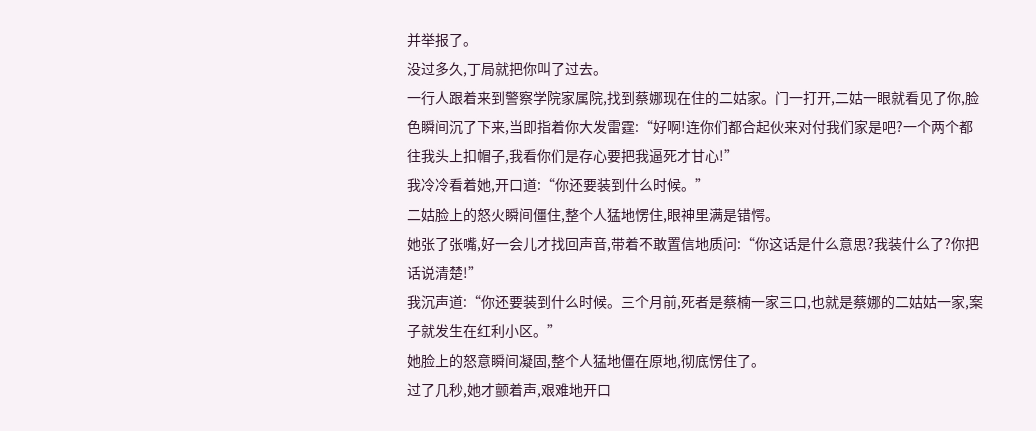并举报了。
没过多久,丁局就把你叫了过去。
一行人跟着来到警察学院家属院,找到蔡娜现在住的二姑家。门一打开,二姑一眼就看见了你,脸色瞬间沉了下来,当即指着你大发雷霆:“好啊!连你们都合起伙来对付我们家是吧?一个两个都往我头上扣帽子,我看你们是存心要把我逼死才甘心!”
我冷冷看着她,开口道:“你还要装到什么时候。”
二姑脸上的怒火瞬间僵住,整个人猛地愣住,眼神里满是错愕。
她张了张嘴,好一会儿才找回声音,带着不敢置信地质问:“你这话是什么意思?我装什么了?你把话说清楚!”
我沉声道:“你还要装到什么时候。三个月前,死者是蔡楠一家三口,也就是蔡娜的二姑姑一家,案子就发生在红利小区。”
她脸上的怒意瞬间凝固,整个人猛地僵在原地,彻底愣住了。
过了几秒,她才颤着声,艰难地开口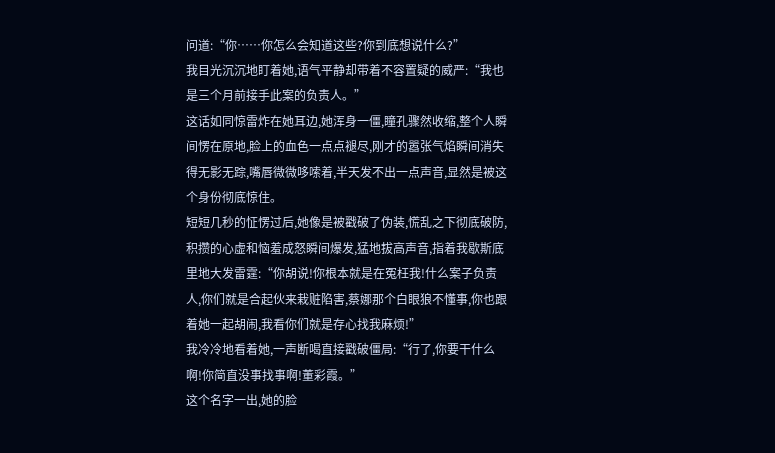问道:“你……你怎么会知道这些?你到底想说什么?”
我目光沉沉地盯着她,语气平静却带着不容置疑的威严:“我也是三个月前接手此案的负责人。”
这话如同惊雷炸在她耳边,她浑身一僵,瞳孔骤然收缩,整个人瞬间愣在原地,脸上的血色一点点褪尽,刚才的嚣张气焰瞬间消失得无影无踪,嘴唇微微哆嗦着,半天发不出一点声音,显然是被这个身份彻底惊住。
短短几秒的怔愣过后,她像是被戳破了伪装,慌乱之下彻底破防,积攒的心虚和恼羞成怒瞬间爆发,猛地拔高声音,指着我歇斯底里地大发雷霆:“你胡说!你根本就是在冤枉我!什么案子负责人,你们就是合起伙来栽赃陷害,蔡娜那个白眼狼不懂事,你也跟着她一起胡闹,我看你们就是存心找我麻烦!”
我冷冷地看着她,一声断喝直接戳破僵局:“行了,你要干什么啊!你简直没事找事啊!董彩霞。”
这个名字一出,她的脸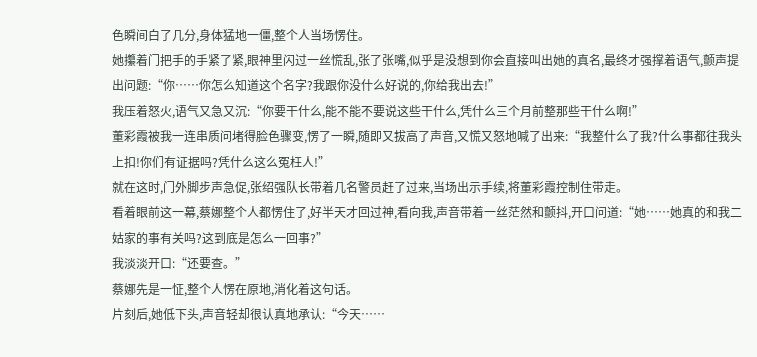色瞬间白了几分,身体猛地一僵,整个人当场愣住。
她攥着门把手的手紧了紧,眼神里闪过一丝慌乱,张了张嘴,似乎是没想到你会直接叫出她的真名,最终才强撑着语气,颤声提出问题:“你……你怎么知道这个名字?我跟你没什么好说的,你给我出去!”
我压着怒火,语气又急又沉:“你要干什么,能不能不要说这些干什么,凭什么三个月前整那些干什么啊!”
董彩霞被我一连串质问堵得脸色骤变,愣了一瞬,随即又拔高了声音,又慌又怒地喊了出来:“我整什么了我?什么事都往我头上扣!你们有证据吗?凭什么这么冤枉人!”
就在这时,门外脚步声急促,张绍强队长带着几名警员赶了过来,当场出示手续,将董彩霞控制住带走。
看着眼前这一幕,蔡娜整个人都愣住了,好半天才回过神,看向我,声音带着一丝茫然和颤抖,开口问道:“她……她真的和我二姑家的事有关吗?这到底是怎么一回事?”
我淡淡开口:“还要查。”
蔡娜先是一怔,整个人愣在原地,消化着这句话。
片刻后,她低下头,声音轻却很认真地承认:“今天……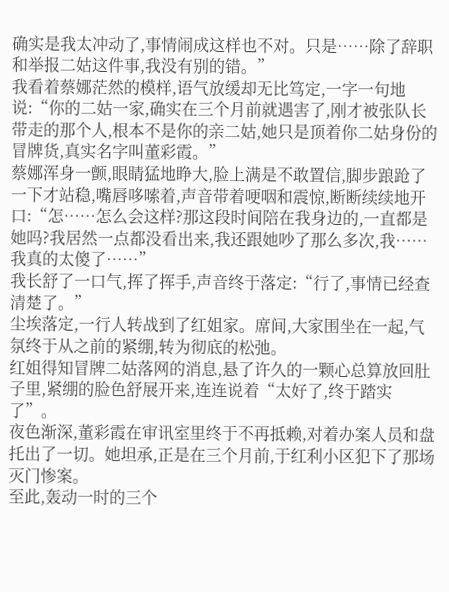确实是我太冲动了,事情闹成这样也不对。只是……除了辞职和举报二姑这件事,我没有别的错。”
我看着蔡娜茫然的模样,语气放缓却无比笃定,一字一句地说:“你的二姑一家,确实在三个月前就遇害了,刚才被张队长带走的那个人,根本不是你的亲二姑,她只是顶着你二姑身份的冒牌货,真实名字叫董彩霞。”
蔡娜浑身一颤,眼睛猛地睁大,脸上满是不敢置信,脚步踉跄了一下才站稳,嘴唇哆嗦着,声音带着哽咽和震惊,断断续续地开口:“怎……怎么会这样?那这段时间陪在我身边的,一直都是她吗?我居然一点都没看出来,我还跟她吵了那么多次,我……我真的太傻了……”
我长舒了一口气,挥了挥手,声音终于落定:“行了,事情已经查清楚了。”
尘埃落定,一行人转战到了红姐家。席间,大家围坐在一起,气氛终于从之前的紧绷,转为彻底的松弛。
红姐得知冒牌二姑落网的消息,悬了许久的一颗心总算放回肚子里,紧绷的脸色舒展开来,连连说着“太好了,终于踏实了”。
夜色渐深,董彩霞在审讯室里终于不再抵赖,对着办案人员和盘托出了一切。她坦承,正是在三个月前,于红利小区犯下了那场灭门惨案。
至此,轰动一时的三个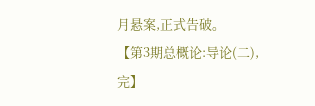月悬案,正式告破。
【第3期总概论:导论(二),完】